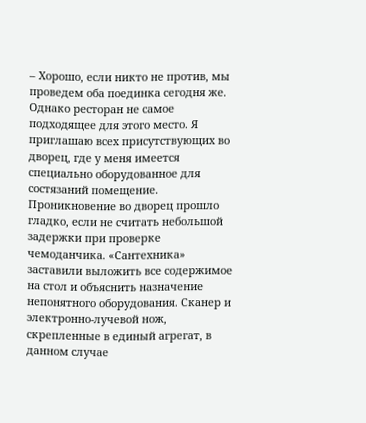– Хорошо, если никто не против, мы проведем оба поединка сегодня же. Однако ресторан не самое подходящее для этого место. Я приглашаю всех присутствующих во дворец, где у меня имеется специально оборудованное для состязаний помещение.
Проникновение во дворец прошло гладко, если не считать небольшой задержки при проверке чемоданчика. «Сантехника» заставили выложить все содержимое на стол и объяснить назначение непонятного оборудования. Сканер и электронно-лучевой нож, скрепленные в единый агрегат, в данном случае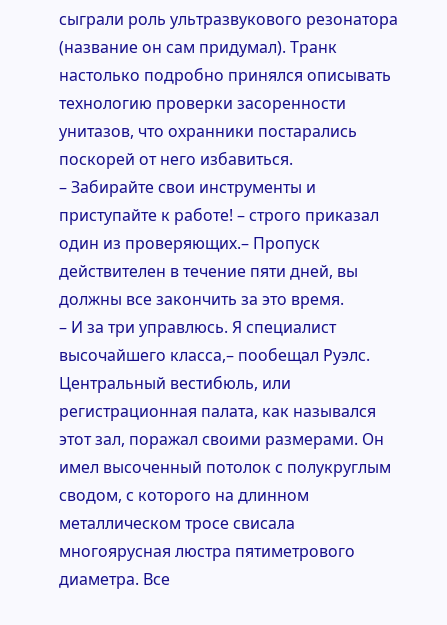сыграли роль ультразвукового резонатора (название он сам придумал). Транк настолько подробно принялся описывать технологию проверки засоренности унитазов, что охранники постарались поскорей от него избавиться.
– Забирайте свои инструменты и приступайте к работе! – строго приказал один из проверяющих.– Пропуск действителен в течение пяти дней, вы должны все закончить за это время.
– И за три управлюсь. Я специалист высочайшего класса,– пообещал Руэлс.
Центральный вестибюль, или регистрационная палата, как назывался этот зал, поражал своими размерами. Он имел высоченный потолок с полукруглым сводом, с которого на длинном металлическом тросе свисала многоярусная люстра пятиметрового диаметра. Все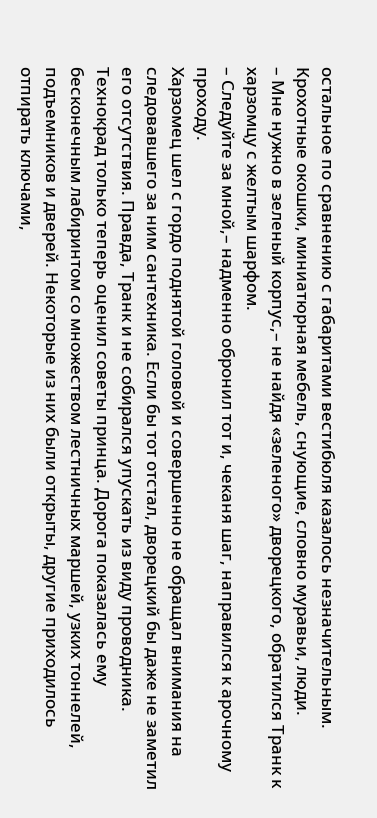остальное по сравнению с габаритами вестибюля казалось незначительным. Крохотные окошки, миниатюрная мебель, снующие, словно муравьи, люди.
– Мне нужно в зеленый корпус,– не найдя «зеленого» дворецкого, обратился Транк к харзомцу с желтым шарфом.
– Следуйте за мной,– надменно обронил тот и, чеканя шаг, направился к арочному проходу.
Харзомец шел с гордо поднятой головой и совершенно не обращал внимания на следовавшего за ним сантехника. Если бы тот отстал, дворецкий бы даже не заметил его отсутствия. Правда, Транк и не собирался упускать из виду проводника. Технокрад только теперь оценил советы принца. Дорога показалась ему бесконечным лабиринтом со множеством лестничных маршей, узких тоннелей, подъемников и дверей. Некоторые из них были открыты, другие приходилось отпирать ключами,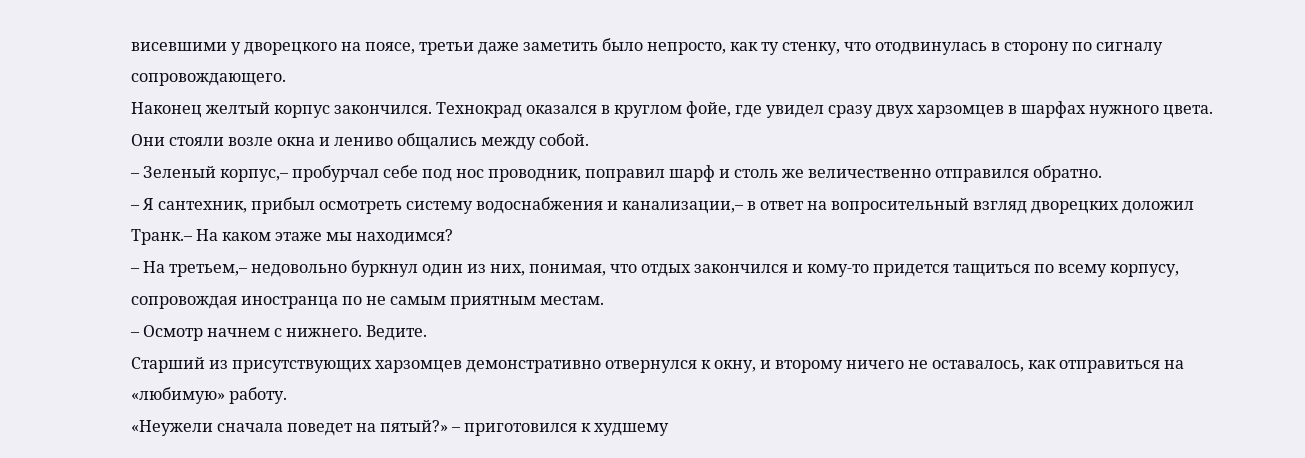висевшими у дворецкого на поясе, третьи даже заметить было непросто, как ту стенку, что отодвинулась в сторону по сигналу сопровождающего.
Наконец желтый корпус закончился. Технокрад оказался в круглом фойе, где увидел сразу двух харзомцев в шарфах нужного цвета. Они стояли возле окна и лениво общались между собой.
– Зеленый корпус,– пробурчал себе под нос проводник, поправил шарф и столь же величественно отправился обратно.
– Я сантехник, прибыл осмотреть систему водоснабжения и канализации,– в ответ на вопросительный взгляд дворецких доложил Транк.– На каком этаже мы находимся?
– На третьем,– недовольно буркнул один из них, понимая, что отдых закончился и кому-то придется тащиться по всему корпусу, сопровождая иностранца по не самым приятным местам.
– Осмотр начнем с нижнего. Ведите.
Старший из присутствующих харзомцев демонстративно отвернулся к окну, и второму ничего не оставалось, как отправиться на «любимую» работу.
«Неужели сначала поведет на пятый?» – приготовился к худшему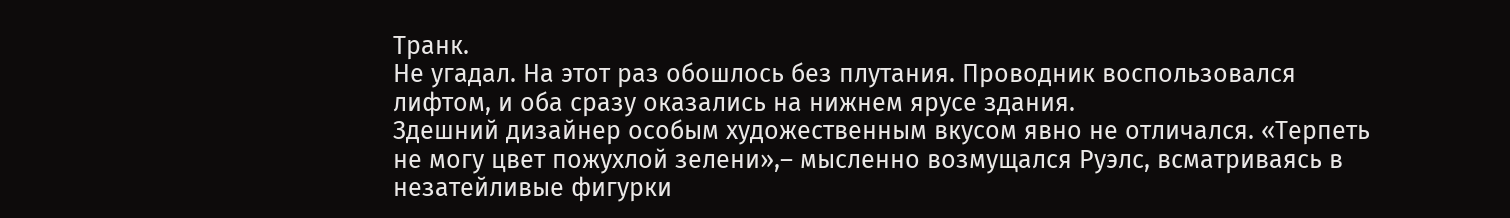Транк.
Не угадал. На этот раз обошлось без плутания. Проводник воспользовался лифтом, и оба сразу оказались на нижнем ярусе здания.
Здешний дизайнер особым художественным вкусом явно не отличался. «Терпеть не могу цвет пожухлой зелени»,– мысленно возмущался Руэлс, всматриваясь в незатейливые фигурки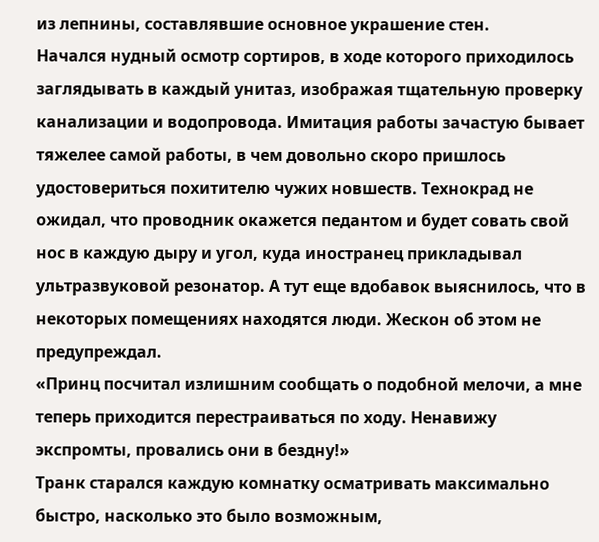из лепнины, составлявшие основное украшение стен.
Начался нудный осмотр сортиров, в ходе которого приходилось заглядывать в каждый унитаз, изображая тщательную проверку канализации и водопровода. Имитация работы зачастую бывает тяжелее самой работы, в чем довольно скоро пришлось удостовериться похитителю чужих новшеств. Технокрад не ожидал, что проводник окажется педантом и будет совать свой нос в каждую дыру и угол, куда иностранец прикладывал ультразвуковой резонатор. А тут еще вдобавок выяснилось, что в некоторых помещениях находятся люди. Жескон об этом не предупреждал.
«Принц посчитал излишним сообщать о подобной мелочи, а мне теперь приходится перестраиваться по ходу. Ненавижу экспромты, провались они в бездну!»
Транк старался каждую комнатку осматривать максимально быстро, насколько это было возможным,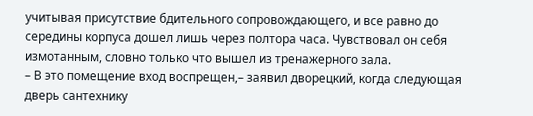учитывая присутствие бдительного сопровождающего, и все равно до середины корпуса дошел лишь через полтора часа. Чувствовал он себя измотанным, словно только что вышел из тренажерного зала.
– В это помещение вход воспрещен,– заявил дворецкий, когда следующая дверь сантехнику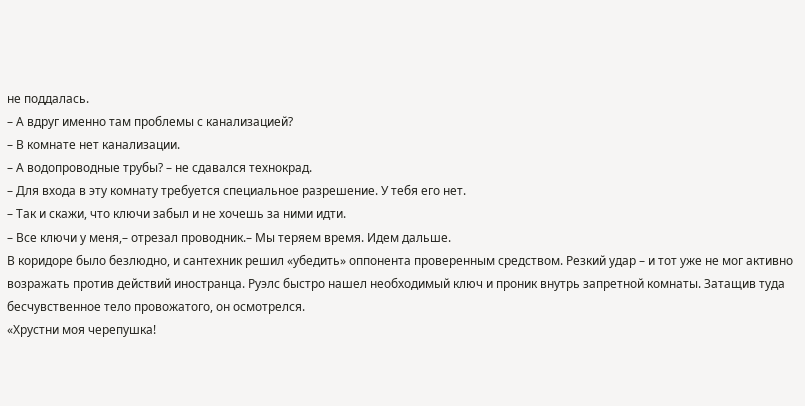не поддалась.
– А вдруг именно там проблемы с канализацией?
– В комнате нет канализации.
– А водопроводные трубы? – не сдавался технокрад.
– Для входа в эту комнату требуется специальное разрешение. У тебя его нет.
– Так и скажи, что ключи забыл и не хочешь за ними идти.
– Все ключи у меня,– отрезал проводник.– Мы теряем время. Идем дальше.
В коридоре было безлюдно, и сантехник решил «убедить» оппонента проверенным средством. Резкий удар – и тот уже не мог активно возражать против действий иностранца. Руэлс быстро нашел необходимый ключ и проник внутрь запретной комнаты. Затащив туда бесчувственное тело провожатого, он осмотрелся.
«Хрустни моя черепушка!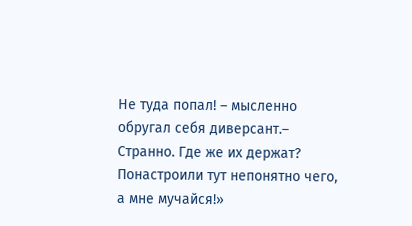Не туда попал! – мысленно обругал себя диверсант.– Странно. Где же их держат? Понастроили тут непонятно чего, а мне мучайся!»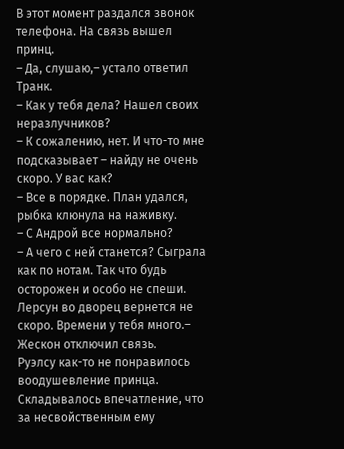В этот момент раздался звонок телефона. На связь вышел принц.
– Да, слушаю,– устало ответил Транк.
– Как у тебя дела? Нашел своих неразлучников?
– К сожалению, нет. И что-то мне подсказывает – найду не очень скоро. У вас как?
– Все в порядке. План удался, рыбка клюнула на наживку.
– С Андрой все нормально?
– А чего с ней станется? Сыграла как по нотам. Так что будь осторожен и особо не спеши. Лерсун во дворец вернется не скоро. Времени у тебя много.– Жескон отключил связь.
Руэлсу как-то не понравилось воодушевление принца. Складывалось впечатление, что за несвойственным ему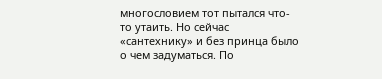многословием тот пытался что-то утаить. Но сейчас «сантехнику» и без принца было о чем задуматься. По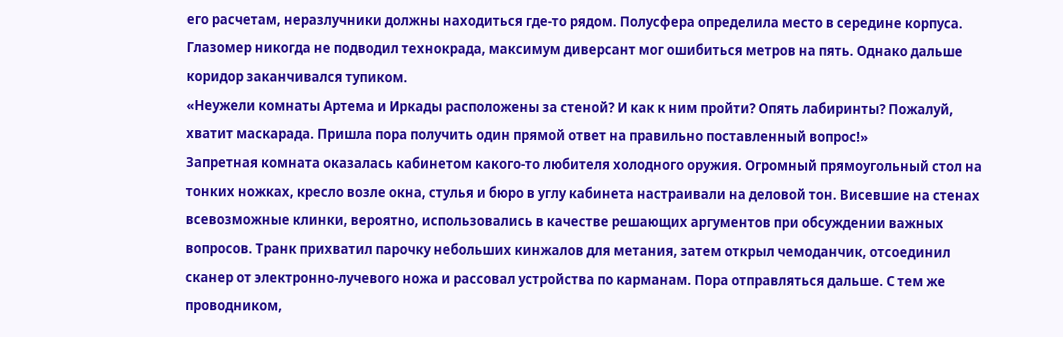его расчетам, неразлучники должны находиться где-то рядом. Полусфера определила место в середине корпуса. Глазомер никогда не подводил технокрада, максимум диверсант мог ошибиться метров на пять. Однако дальше коридор заканчивался тупиком.
«Неужели комнаты Артема и Иркады расположены за стеной? И как к ним пройти? Опять лабиринты? Пожалуй, хватит маскарада. Пришла пора получить один прямой ответ на правильно поставленный вопрос!»
Запретная комната оказалась кабинетом какого-то любителя холодного оружия. Огромный прямоугольный стол на тонких ножках, кресло возле окна, стулья и бюро в углу кабинета настраивали на деловой тон. Висевшие на стенах всевозможные клинки, вероятно, использовались в качестве решающих аргументов при обсуждении важных вопросов. Транк прихватил парочку небольших кинжалов для метания, затем открыл чемоданчик, отсоединил сканер от электронно-лучевого ножа и рассовал устройства по карманам. Пора отправляться дальше. С тем же проводником,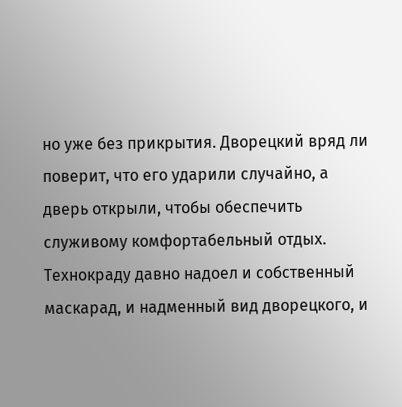но уже без прикрытия. Дворецкий вряд ли поверит, что его ударили случайно, а дверь открыли, чтобы обеспечить служивому комфортабельный отдых.
Технокраду давно надоел и собственный маскарад, и надменный вид дворецкого, и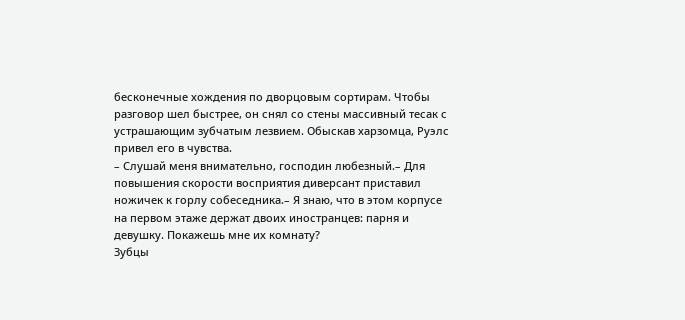бесконечные хождения по дворцовым сортирам. Чтобы разговор шел быстрее, он снял со стены массивный тесак с устрашающим зубчатым лезвием. Обыскав харзомца, Руэлс привел его в чувства.
– Слушай меня внимательно, господин любезный.– Для повышения скорости восприятия диверсант приставил ножичек к горлу собеседника.– Я знаю, что в этом корпусе на первом этаже держат двоих иностранцев: парня и девушку. Покажешь мне их комнату?
Зубцы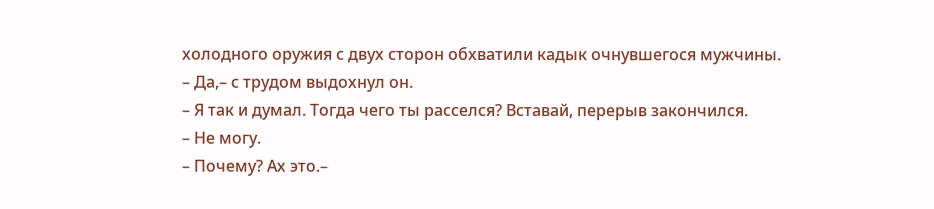холодного оружия с двух сторон обхватили кадык очнувшегося мужчины.
– Да,– с трудом выдохнул он.
– Я так и думал. Тогда чего ты расселся? Вставай, перерыв закончился.
– Не могу.
– Почему? Ах это.–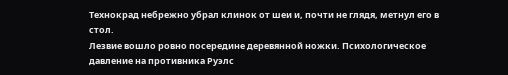Технокрад небрежно убрал клинок от шеи и, почти не глядя, метнул его в стол.
Лезвие вошло ровно посередине деревянной ножки. Психологическое давление на противника Руэлс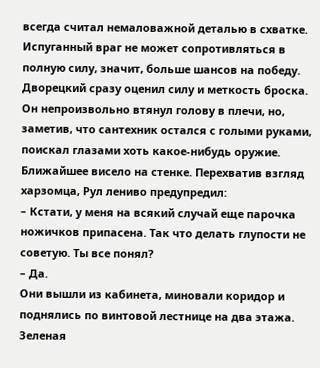всегда считал немаловажной деталью в схватке. Испуганный враг не может сопротивляться в полную силу, значит, больше шансов на победу.
Дворецкий сразу оценил силу и меткость броска. Он непроизвольно втянул голову в плечи, но, заметив, что сантехник остался с голыми руками, поискал глазами хоть какое-нибудь оружие. Ближайшее висело на стенке. Перехватив взгляд харзомца, Рул лениво предупредил:
– Кстати, у меня на всякий случай еще парочка ножичков припасена. Так что делать глупости не советую. Ты все понял?
– Да.
Они вышли из кабинета, миновали коридор и поднялись по винтовой лестнице на два этажа. Зеленая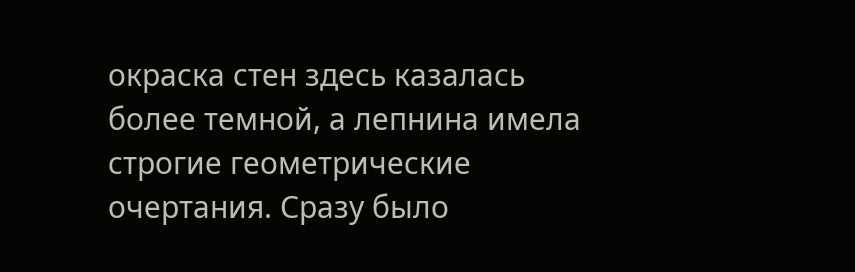окраска стен здесь казалась более темной, а лепнина имела строгие геометрические очертания. Сразу было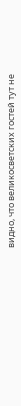видно, что великосветских гостей тут не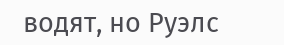водят, но Руэлс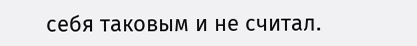себя таковым и не считал.